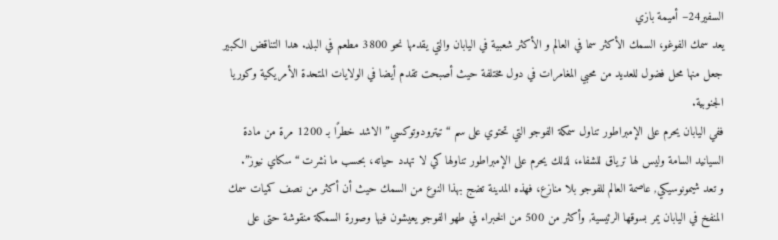السفير24– أميمة بازي
يعد سمك الفوغو، السمك الأكثر سما في العالم و الأكثر شعبية في اليابان والتي يقدمها نحو 3800 مطعم في البلد. هدا التناقض الكبير جعل منها محل فضول للعديد من محبي المغامرات في دول مختلفة حيث أصبحت تقدم أيضا في الولايات المتحدة الأمريكية وكوريا الجنوبية.
ففي اليابان يحرم على الإمبراطور تناول سمكة الفوجو التي تحتوي على سم “تيترودوتوكسي” الاشد خطرًا بـ 1200 مرة من مادة السيانيد السامة وليس لها ترياق للشفاء، لذلك يحرم على الإمبراطور تناولها كي لا تهدد حياته، بحسب ما نشرت “سكاي نيوز”.
و تعد شيمونوسيكي, عاصمة العالم للفوجو بلا منازع، فهذه المدينة تضج بهذا النوع من السمك حيث أن أكثر من نصف كميات سمك المنفخ في اليابان يمر بسوقها الرئيسية, وأكثر من 500 من الخبراء في طهو الفوجو يعيشون فيها وصورة السمكة منقوشة حتى على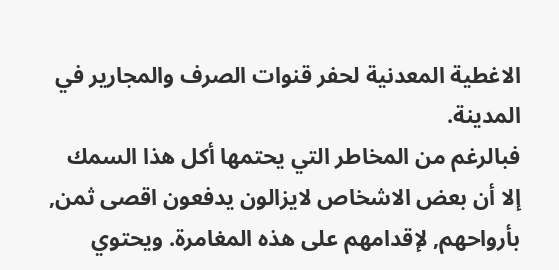الاغطية المعدنية لحفر قنوات الصرف والمجارير في المدينة.
فبالرغم من المخاطر التي يحتمها أكل هذا السمك إلا أن بعض الاشخاص لايزالون يدفعون اقصى ثمن, بأرواحهم, لإقدامهم على هذه المغامرة. ويحتوي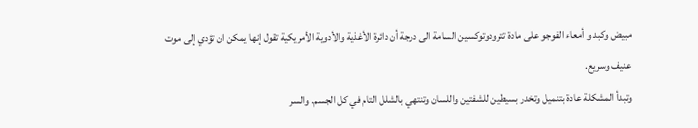مبيض وكبد و أمعاء الفوجو على مادة تترودوتوكسين السامة الى درجة أن دائرة الأغذية والأدوية الأمريكية تقول إنها يمكن ان تؤدي إلى موت عنيف وسريع.
وتبدأ المشكلة عادة بتنميل وتخدر بسيطين للشفتين واللسان وتنتهي بالشلل التام في كل الجسم. والسر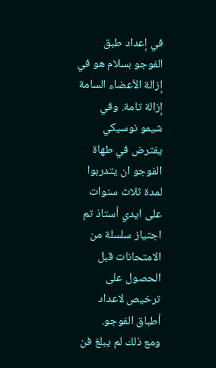في إعداد طبق الفوجو بسلام هو في إزالة الأعضاء السامة إزالة تامة. وفي شيمو نوسيكي يفترض في طهاة الفوجو ان يتدربوا لمدة ثلاث سنوات على ايدي أستاذ تم اجتياز سلسلة من الامتحانات قبل الحصول على ترخيص لاعداد أطباق الفوجو.
ومع ذلك لم يبلغ فن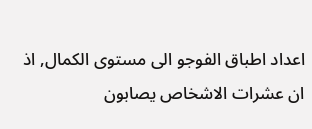اعداد اطباق الفوجو الى مستوى الكمال, اذ ان عشرات الاشخاص يصابون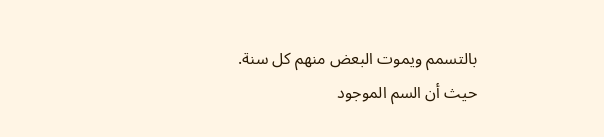بالتسمم ويموت البعض منهم كل سنة. حيث أن السم الموجود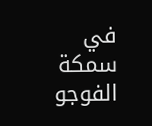في سمكة الفوجو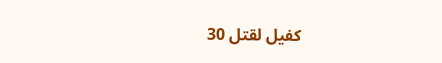كفيل لقتل 30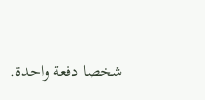شخصا دفعة واحدة.